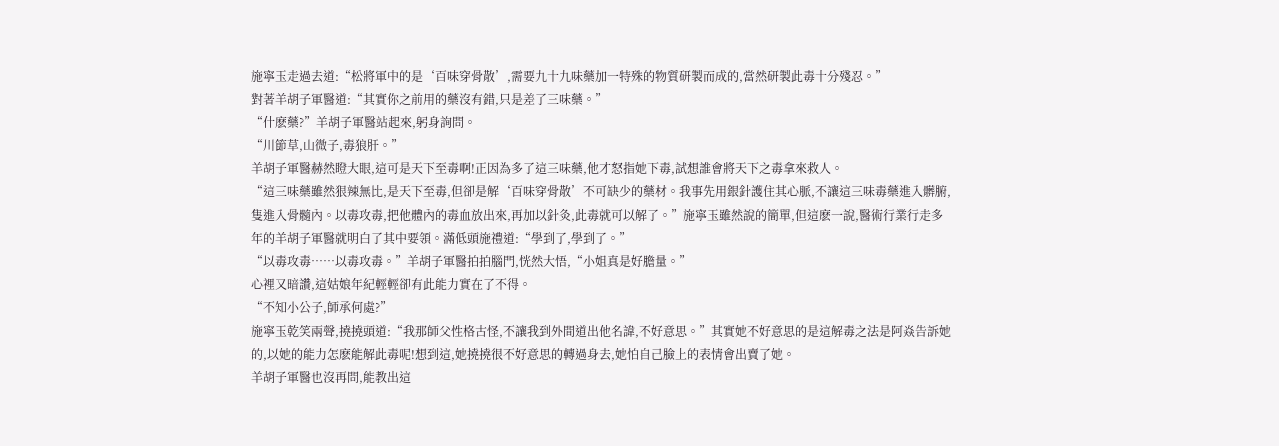施寧玉走過去道:“松將軍中的是‘百味穿骨散’,需要九十九味藥加一特殊的物質研製而成的,當然研製此毒十分殘忍。”
對著羊胡子軍醫道:“其實你之前用的藥沒有錯,只是差了三味藥。”
“什麽藥?”羊胡子軍醫站起來,躬身詢問。
“川節草,山微子,毒狼肝。”
羊胡子軍醫赫然瞪大眼,這可是天下至毒啊!正因為多了這三味藥,他才怒指她下毒,試想誰會將天下之毒拿來救人。
“這三味藥雖然狠辣無比,是天下至毒,但卻是解‘百味穿骨散’不可缺少的藥材。我事先用銀針護住其心脈,不讓這三味毒藥進入髒腑,隻進入骨髓內。以毒攻毒,把他體內的毒血放出來,再加以針灸,此毒就可以解了。”施寧玉雖然說的簡單,但這麽一說,醫術行業行走多年的羊胡子軍醫就明白了其中要領。滿低頭施禮道:“學到了,學到了。”
“以毒攻毒……以毒攻毒。”羊胡子軍醫拍拍腦門,恍然大悟,“小姐真是好膽量。”
心裡又暗讚,這姑娘年紀輕輕卻有此能力實在了不得。
“不知小公子,師承何處?”
施寧玉乾笑兩聲,撓撓頭道:“我那師父性格古怪,不讓我到外間道出他名諱,不好意思。”其實她不好意思的是這解毒之法是阿焱告訴她的,以她的能力怎麽能解此毒呢!想到這,她撓撓很不好意思的轉過身去,她怕自己臉上的表情會出賣了她。
羊胡子軍醫也沒再問,能教出這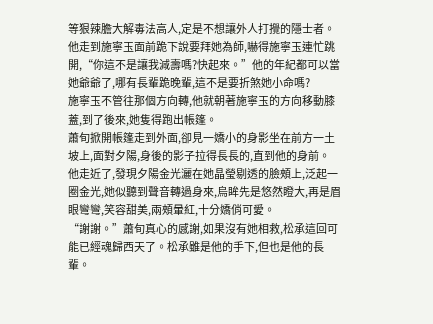等狠辣膽大解毒法高人,定是不想讓外人打攪的隱士者。
他走到施寧玉面前跪下說要拜她為師,嚇得施寧玉連忙跳開,“你這不是讓我減壽嗎?快起來。”他的年紀都可以當她爺爺了,哪有長輩跪晚輩,這不是要折煞她小命嗎?
施寧玉不管往那個方向轉,他就朝著施寧玉的方向移動膝蓋,到了後來,她隻得跑出帳篷。
蕭旬掀開帳篷走到外面,卻見一嬌小的身影坐在前方一土坡上,面對夕陽,身後的影子拉得長長的,直到他的身前。
他走近了,發現夕陽金光灑在她晶瑩剔透的臉頰上,泛起一圈金光,她似聽到聲音轉過身來,烏眸先是悠然瞪大,再是眉眼彎彎,笑容甜美,兩頰暈紅,十分嬌俏可愛。
“謝謝。”蕭旬真心的感謝,如果沒有她相救,松承這回可能已經魂歸西天了。松承雖是他的手下,但也是他的長輩。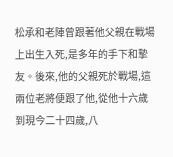松承和老陣曾跟著他父親在戰場上出生入死,是多年的手下和摯友。後來,他的父親死於戰場,這兩位老將便跟了他,從他十六歲到現今二十四歲,八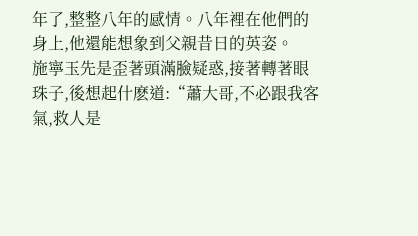年了,整整八年的感情。八年裡在他們的身上,他還能想象到父親昔日的英姿。
施寧玉先是歪著頭滿臉疑惑,接著轉著眼珠子,後想起什麽道:“蕭大哥,不必跟我客氣,救人是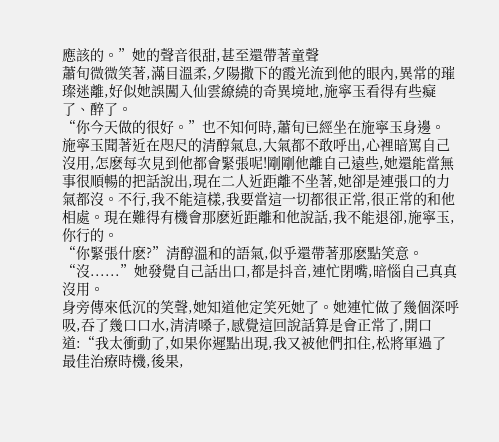應該的。”她的聲音很甜,甚至還帶著童聲
蕭旬微微笑著,滿目溫柔,夕陽撒下的霞光流到他的眼內,異常的璀璨迷離,好似她誤闖入仙雲繚繞的奇異境地,施寧玉看得有些癡了、醉了。
“你今天做的很好。”也不知何時,蕭旬已經坐在施寧玉身邊。
施寧玉聞著近在咫尺的清醇氣息,大氣都不敢呼出,心裡暗罵自己沒用,怎麽每次見到他都會緊張呢!剛剛他離自己遠些,她還能當無事很順暢的把話說出,現在二人近距離不坐著,她卻是連張口的力氣都沒。不行,我不能這樣,我要當這一切都很正常,很正常的和他相處。現在難得有機會那麽近距離和他說話,我不能退卻,施寧玉,你行的。
“你緊張什麽?”清醇溫和的語氣,似乎還帶著那麽點笑意。
“沒......”她發覺自己話出口,都是抖音,連忙閉嘴,暗惱自己真真沒用。
身旁傳來低沉的笑聲,她知道他定笑死她了。她連忙做了幾個深呼吸,吞了幾口口水,清清嗓子,感覺這回說話算是會正常了,開口道:“我太衝動了,如果你遲點出現,我又被他們扣住,松將軍過了最佳治療時機,後果,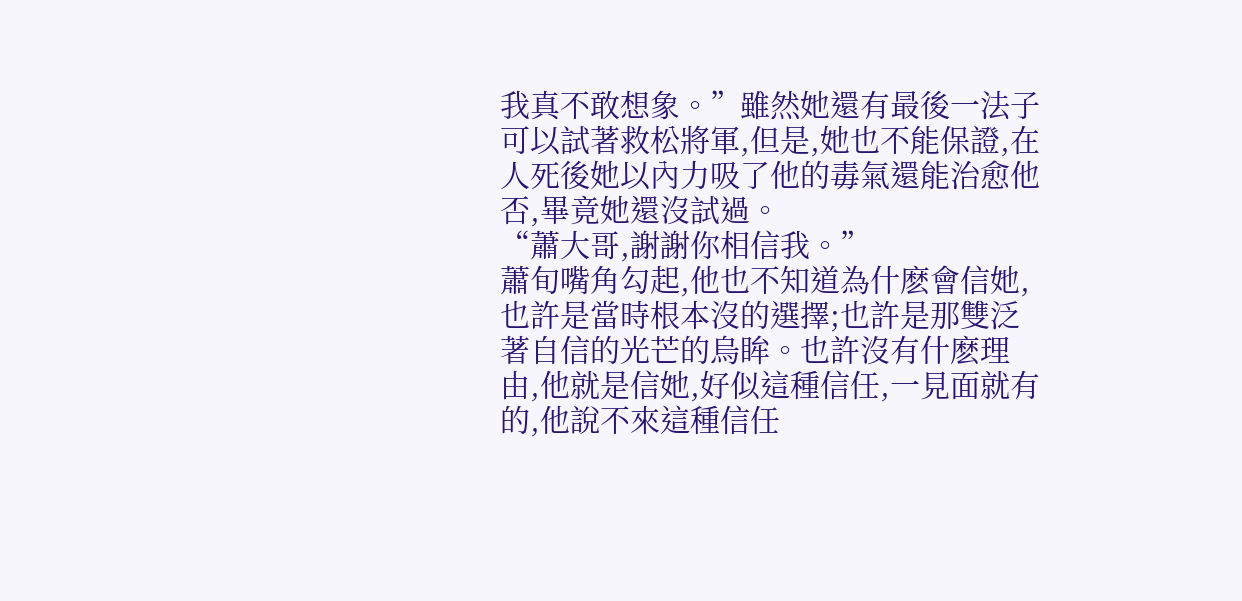我真不敢想象。”雖然她還有最後一法子可以試著救松將軍,但是,她也不能保證,在人死後她以內力吸了他的毒氣還能治愈他否,畢竟她還沒試過。
“蕭大哥,謝謝你相信我。”
蕭旬嘴角勾起,他也不知道為什麽會信她,也許是當時根本沒的選擇;也許是那雙泛著自信的光芒的烏眸。也許沒有什麽理由,他就是信她,好似這種信任,一見面就有的,他說不來這種信任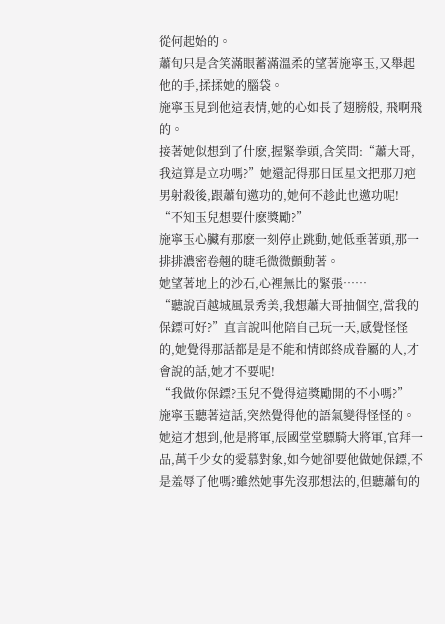從何起始的。
蕭旬只是含笑滿眼蓄滿溫柔的望著施寧玉,又舉起他的手,揉揉她的腦袋。
施寧玉見到他這表情,她的心如長了翅膀般, 飛啊飛的。
接著她似想到了什麽,握緊拳頭,含笑問:“蕭大哥,我這算是立功嗎?”她還記得那日匡星文把那刀疤男射殺後,跟蕭旬邀功的,她何不趁此也邀功呢!
“不知玉兒想要什麽獎勵?”
施寧玉心臟有那麽一刻停止跳動,她低垂著頭,那一排排濃密卷翹的睫毛微微顫動著。
她望著地上的沙石,心裡無比的緊張……
“聽說百越城風景秀美,我想蕭大哥抽個空,當我的保鏢可好?”直言說叫他陪自己玩一天,感覺怪怪的,她覺得那話都是是不能和情郎終成眷屬的人,才會說的話,她才不要呢!
“我做你保鏢?玉兒不覺得這獎勵開的不小嗎?”
施寧玉聽著這話,突然覺得他的語氣變得怪怪的。她這才想到,他是將軍,辰國堂堂驃騎大將軍,官拜一品,萬千少女的愛慕對象,如今她卻要他做她保鏢,不是羞辱了他嗎?雖然她事先沒那想法的,但聽蕭旬的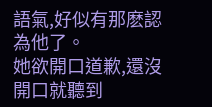語氣,好似有那麽認為他了。
她欲開口道歉,還沒開口就聽到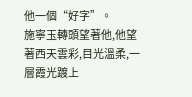他一個“好字”。
施寧玉轉頭望著他,他望著西天雲彩,目光溫柔,一層霞光踱上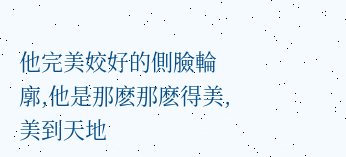他完美姣好的側臉輪廓,他是那麽那麽得美,美到天地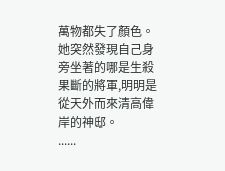萬物都失了顏色。她突然發現自己身旁坐著的哪是生殺果斷的將軍,明明是從天外而來清高偉岸的神邸。
......